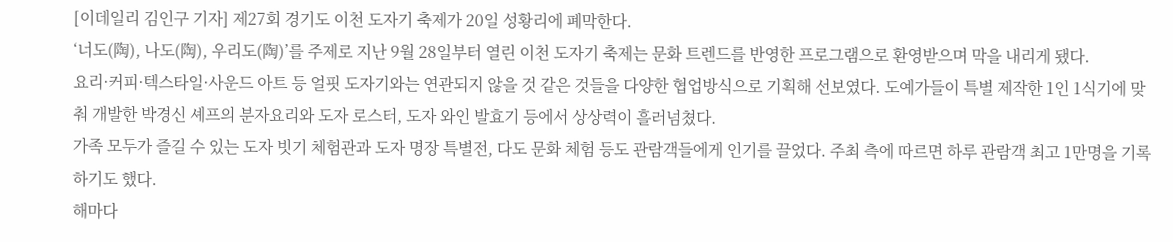[이데일리 김인구 기자] 제27회 경기도 이천 도자기 축제가 20일 성황리에 폐막한다.
‘너도(陶), 나도(陶), 우리도(陶)’를 주제로 지난 9월 28일부터 열린 이천 도자기 축제는 문화 트렌드를 반영한 프로그램으로 환영받으며 막을 내리게 됐다.
요리·커피·텍스타일·사운드 아트 등 얼핏 도자기와는 연관되지 않을 것 같은 것들을 다양한 협업방식으로 기획해 선보였다. 도예가들이 특별 제작한 1인 1식기에 맞춰 개발한 박경신 셰프의 분자요리와 도자 로스터, 도자 와인 발효기 등에서 상상력이 흘러넘쳤다.
가족 모두가 즐길 수 있는 도자 빗기 체험관과 도자 명장 특별전, 다도 문화 체험 등도 관람객들에게 인기를 끌었다. 주최 측에 따르면 하루 관람객 최고 1만명을 기록하기도 했다.
해마다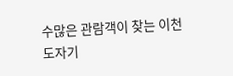수많은 관람객이 찾는 이천 도자기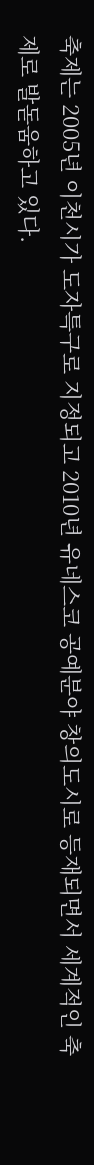축제는 2005년 이천시가 도자특구로 지정되고 2010년 유네스코 공예분야 창의도시로 등재되면서 세계적인 축제로 발돋움하고 있다.